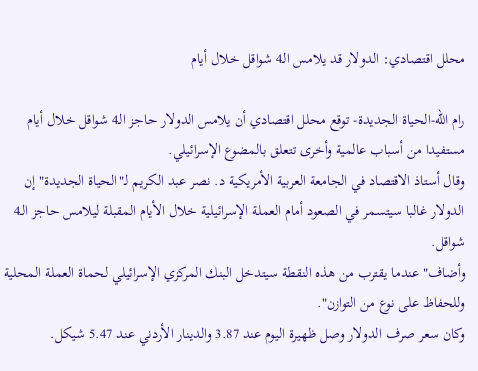محلل اقتصادي: الدولار قد يلامس الـ4 شواقل خلال أيام

رام الله-الحياة الجديدة- توقع محلل اقتصادي أن يلامس الدولار حاجز الـ4 شواقل خلال أيام مستفيدا من أسباب عالمية وأخرى تتعلق بالمضوع الإسرائيلي.
وقال أستاذ الاقتصاد في الجامعة العربية الأمريكية د. نصر عبد الكريم لـ"الحياة الجديدة" إن الدولار غالبا سيتسمر في الصعود أمام العملة الإسرائيلية خلال الأيام المقبلة ليلامس حاجز الـ4 شواقل.
وأضاف" عندما يقترب من هذه النقطة سيتدخل البنك المركزي الإسرائيلي لحماة العملة المحلية وللحفاظ على نوع من التوازن".
وكان سعر صرف الدولار وصل ظهيرة اليوم عند 3.87 والدينار الأردني عند 5.47 شيكل.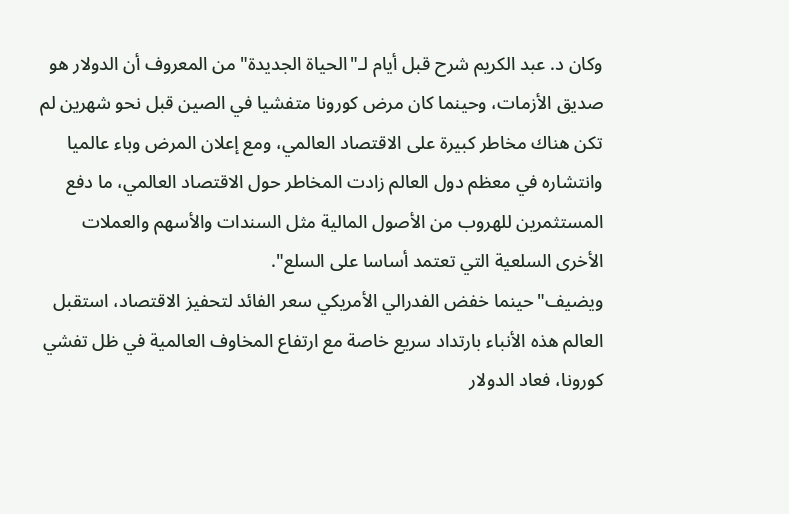وكان د. عبد الكريم شرح قبل أيام لـ"الحياة الجديدة"من المعروف أن الدولار هو صديق الأزمات، وحينما كان مرض كورونا متفشيا في الصين قبل نحو شهرين لم تكن هناك مخاطر كبيرة على الاقتصاد العالمي، ومع إعلان المرض وباء عالميا وانتشاره في معظم دول العالم زادت المخاطر حول الاقتصاد العالمي، ما دفع المستثمرين للهروب من الأصول المالية مثل السندات والأسهم والعملات الأخرى السلعية التي تعتمد أساسا على السلع".
ويضيف"حينما خفض الفدرالي الأمريكي سعر الفائد لتحفيز الاقتصاد، استقبل العالم هذه الأنباء بارتداد سريع خاصة مع ارتفاع المخاوف العالمية في ظل تفشي كورونا، فعاد الدولار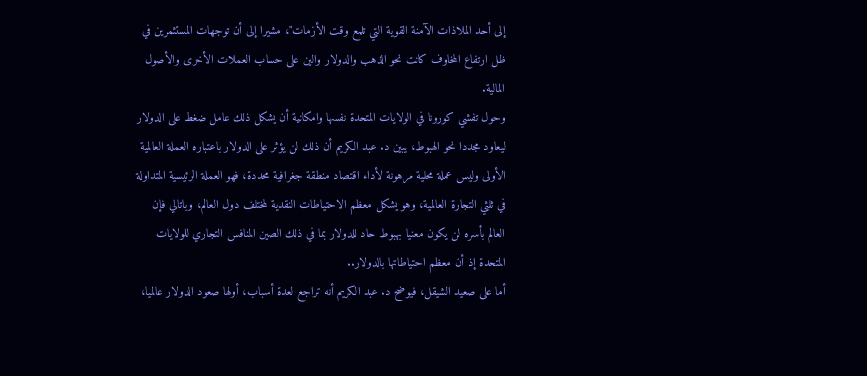إلى أحد الملاذات الآمنة القوية التي تلمع وقت الأزمات"، مشيرا إلى أن توجهات المستثمرين في ظل ارتفاع المخاوف كانت نحو الذهب والدولار والين على حساب العملات الأخرى والأصول المالية.
وحول تفشي كورونا في الولايات المتحدة نفسها وامكانية أن يشكل ذلك عامل ضغط على الدولار ليعاود مجددا نحو الهبوط، يبين د. عبد الكريم أن ذلك لن يؤثر على الدولار باعتباره العملة العالمية الأولى وليس عملة محلية مرهونة لأداء اقتصاد منطقة جغرافية محددة، فهو العملة الرئيسية المتداولة في ثلثي التجارة العالمية، وهو يشكل معظم الاحتياطات النقدية لمختلف دول العالم، وباتالي فإن العالم بأسره لن يكون معنيا بهبوط حاد للدولار بما في ذلك الصين المنافس التجاري للولايات المتحدة إذ أن معظم احتياطاتها بالدولار..
أما على صعيد الشيقل، فيوضح د. عبد الكريم أنه تراجع لعدة أسباب، أولها صعود الدولار عالميا،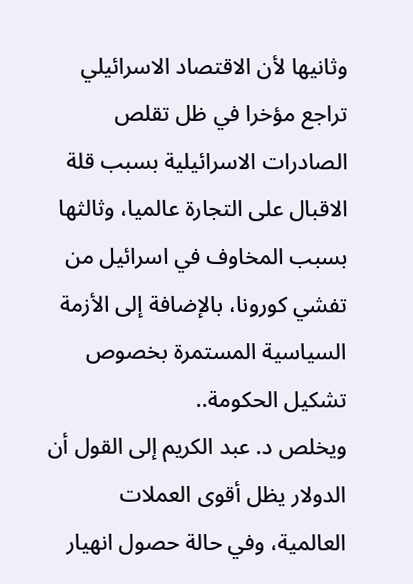وثانيها لأن الاقتصاد الاسرائيلي تراجع مؤخرا في ظل تقلص الصادرات الاسرائيلية بسبب قلة الاقبال على التجارة عالميا، وثالثها بسبب المخاوف في اسرائيل من تفشي كورونا، بالإضافة إلى الأزمة السياسية المستمرة بخصوص تشكيل الحكومة..
ويخلص د. عبد الكريم إلى القول أن الدولار يظل أقوى العملات العالمية، وفي حالة حصول انهيار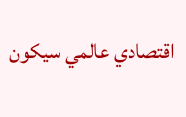اقتصادي عالمي سيكون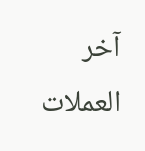آخر العملات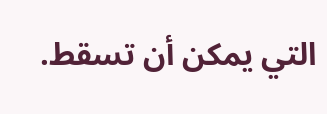التي يمكن أن تسقط.